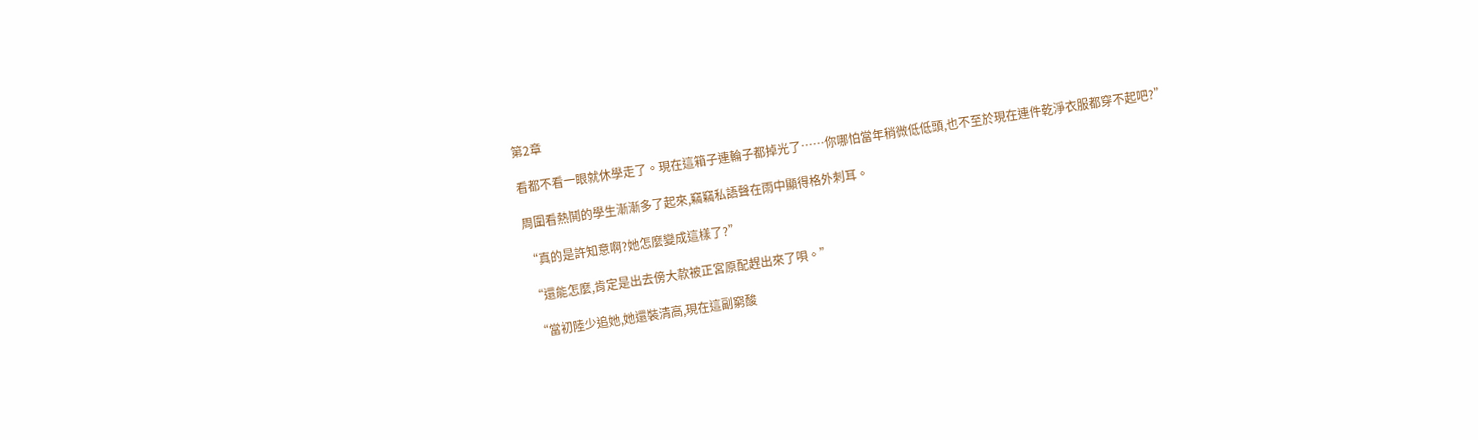第2章

看都不看一眼就休學走了。現在這箱子連輪子都掉光了……你哪怕當年稍微低低頭,也不至於現在連件乾淨衣服都穿不起吧?”

周圍看熱鬨的學生漸漸多了起來,竊竊私語聲在雨中顯得格外刺耳。

“真的是許知意啊?她怎麼變成這樣了?”

“還能怎麼,肯定是出去傍大款被正宮原配趕出來了唄。”

“當初陸少追她,她還裝清高,現在這副窮酸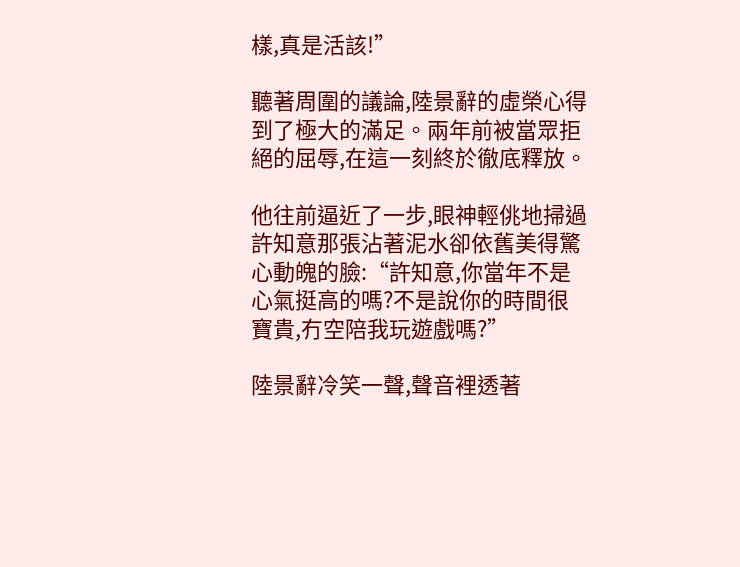樣,真是活該!”

聽著周圍的議論,陸景辭的虛榮心得到了極大的滿足。兩年前被當眾拒絕的屈辱,在這一刻終於徹底釋放。

他往前逼近了一步,眼神輕佻地掃過許知意那張沾著泥水卻依舊美得驚心動魄的臉:“許知意,你當年不是心氣挺高的嗎?不是說你的時間很寶貴,冇空陪我玩遊戲嗎?”

陸景辭冷笑一聲,聲音裡透著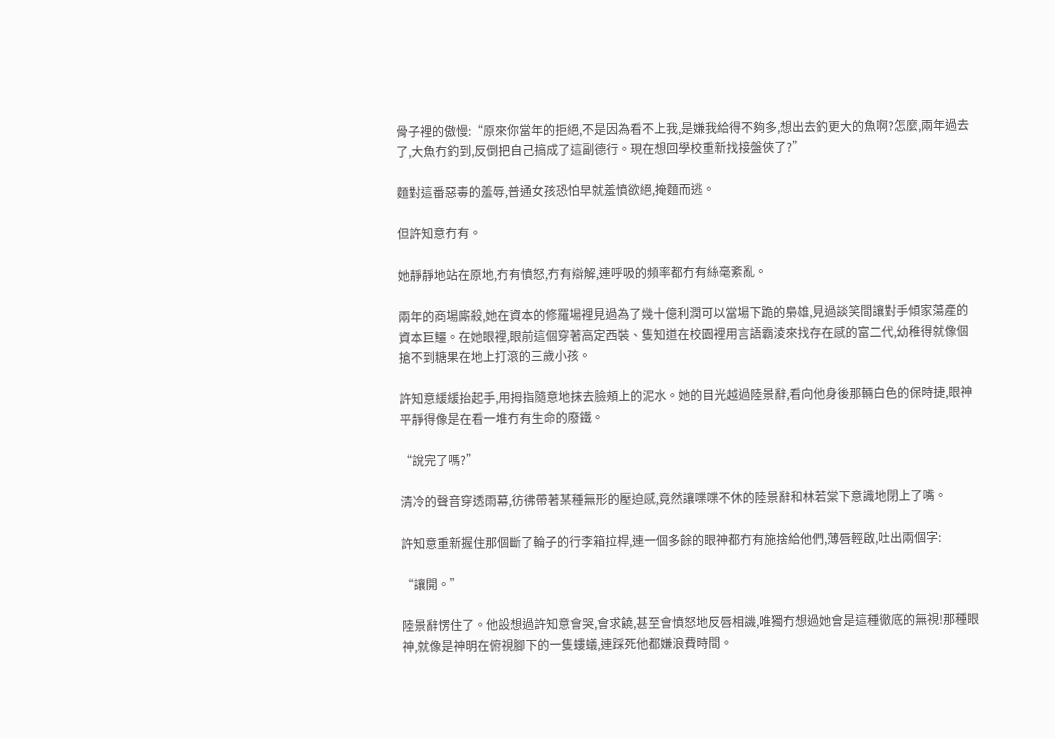骨子裡的傲慢:“原來你當年的拒絕,不是因為看不上我,是嫌我給得不夠多,想出去釣更大的魚啊?怎麼,兩年過去了,大魚冇釣到,反倒把自己搞成了這副德行。現在想回學校重新找接盤俠了?”

麵對這番惡毒的羞辱,普通女孩恐怕早就羞憤欲絕,掩麵而逃。

但許知意冇有。

她靜靜地站在原地,冇有憤怒,冇有辯解,連呼吸的頻率都冇有絲毫紊亂。

兩年的商場廝殺,她在資本的修羅場裡見過為了幾十億利潤可以當場下跪的梟雄,見過談笑間讓對手傾家蕩產的資本巨鱷。在她眼裡,眼前這個穿著高定西裝、隻知道在校園裡用言語霸淩來找存在感的富二代,幼稚得就像個搶不到糖果在地上打滾的三歲小孩。

許知意緩緩抬起手,用拇指隨意地抹去臉頰上的泥水。她的目光越過陸景辭,看向他身後那輛白色的保時捷,眼神平靜得像是在看一堆冇有生命的廢鐵。

“說完了嗎?”

清冷的聲音穿透雨幕,彷彿帶著某種無形的壓迫感,竟然讓喋喋不休的陸景辭和林若棠下意識地閉上了嘴。

許知意重新握住那個斷了輪子的行李箱拉桿,連一個多餘的眼神都冇有施捨給他們,薄唇輕啟,吐出兩個字:

“讓開。”

陸景辭愣住了。他設想過許知意會哭,會求饒,甚至會憤怒地反唇相譏,唯獨冇想過她會是這種徹底的無視!那種眼神,就像是神明在俯視腳下的一隻螻蟻,連踩死他都嫌浪費時間。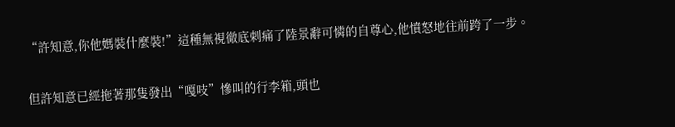“許知意,你他媽裝什麼裝!”這種無視徹底刺痛了陸景辭可憐的自尊心,他憤怒地往前跨了一步。

但許知意已經拖著那隻發出“嘎吱”慘叫的行李箱,頭也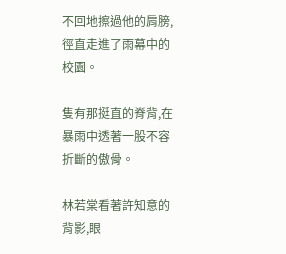不回地擦過他的肩膀,徑直走進了雨幕中的校園。

隻有那挺直的脊背,在暴雨中透著一股不容折斷的傲骨。

林若棠看著許知意的背影,眼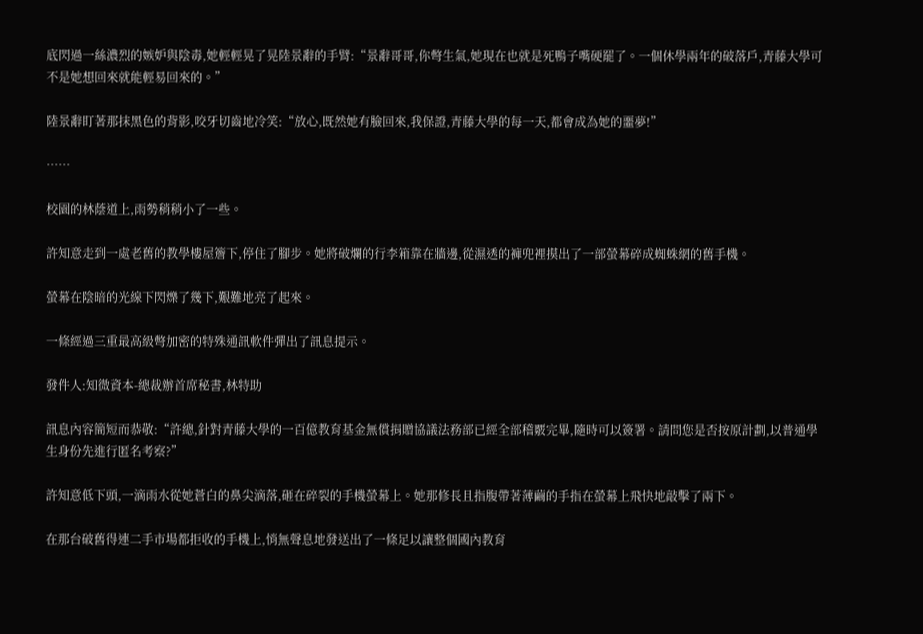底閃過一絲濃烈的嫉妒與陰毒,她輕輕晃了晃陸景辭的手臂:“景辭哥哥,你彆生氣,她現在也就是死鴨子嘴硬罷了。一個休學兩年的破落戶,青藤大學可不是她想回來就能輕易回來的。”

陸景辭盯著那抹黑色的背影,咬牙切齒地冷笑:“放心,既然她有臉回來,我保證,青藤大學的每一天,都會成為她的噩夢!”

……

校園的林蔭道上,雨勢稍稍小了一些。

許知意走到一處老舊的教學樓屋簷下,停住了腳步。她將破爛的行李箱靠在牆邊,從濕透的褲兜裡摸出了一部螢幕碎成蜘蛛網的舊手機。

螢幕在陰暗的光線下閃爍了幾下,艱難地亮了起來。

一條經過三重最高級彆加密的特殊通訊軟件彈出了訊息提示。

發件人:知微資本-總裁辦首席秘書,林特助

訊息內容簡短而恭敬:“許總,針對青藤大學的一百億教育基金無償捐贈協議法務部已經全部稽覈完畢,隨時可以簽署。請問您是否按原計劃,以普通學生身份先進行匿名考察?”

許知意低下頭,一滴雨水從她蒼白的鼻尖滴落,砸在碎裂的手機螢幕上。她那修長且指腹帶著薄繭的手指在螢幕上飛快地敲擊了兩下。

在那台破舊得連二手市場都拒收的手機上,悄無聲息地發送出了一條足以讓整個國內教育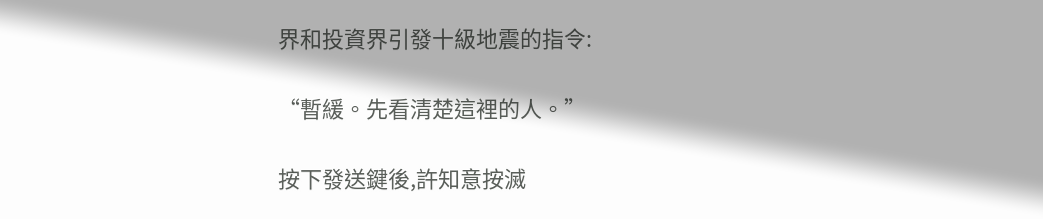界和投資界引發十級地震的指令:

“暫緩。先看清楚這裡的人。”

按下發送鍵後,許知意按滅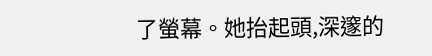了螢幕。她抬起頭,深邃的